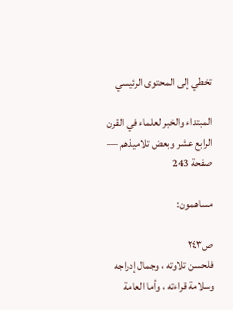تخطي إلى المحتوى الرئيسي

المبتداء والخبر لعلماء في القرن الرابع عشر وبعض تلاميذهم — صفحة 243

مساهمون:

ص٢٤٣
فلحسن تلاوته ، وجمال إدراجه وسلامة قراءته ، وأما العامة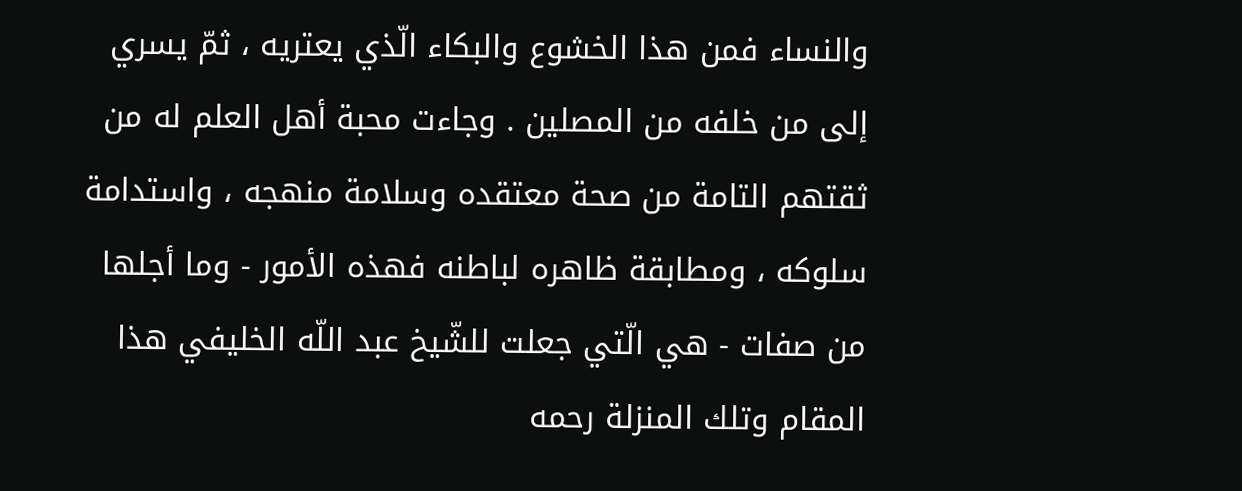والنساء فمن هذا الخشوع والبكاء الّذي يعتريه ، ثمّ يسري إلى من خلفه من المصلين . وجاءت محبة أهل العلم له من ثقتهم التامة من صحة معتقده وسلامة منهجه ، واستدامة سلوكه ، ومطابقة ظاهره لباطنه فهذه الأمور - وما أجلها من صفات - هي الّتي جعلت للشّيخ عبد اللّه الخليفي هذا المقام وتلك المنزلة رحمه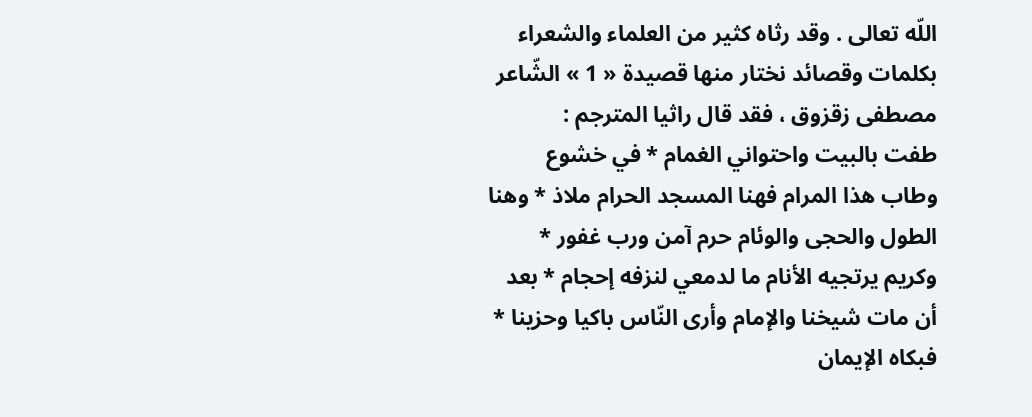اللّه تعالى . وقد رثاه كثير من العلماء والشعراء بكلمات وقصائد نختار منها قصيدة « 1 » الشّاعر مصطفى زقزوق ، فقد قال راثيا المترجم :
طفت بالبيت واحتواني الغمام * في خشوع وطاب هذا المرام فهنا المسجد الحرام ملاذ * وهنا الطول والحجى والوئام حرم آمن ورب غفور * وكريم يرتجيه الأنام ما لدمعي لنزفه إحجام * بعد أن مات شيخنا والإمام وأرى النّاس باكيا وحزينا * فبكاه الإيمان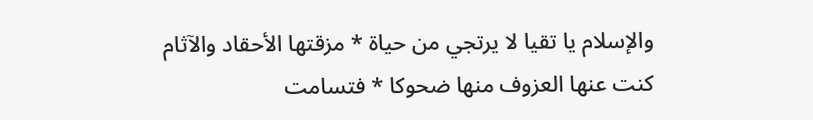والإسلام يا تقيا لا يرتجي من حياة * مزقتها الأحقاد والآثام كنت عنها العزوف منها ضحوكا * فتسامت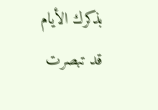بذكرك الأيام قد تبصرت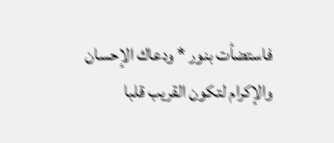فاستضأت بنور * ودعاك الإحسان والإكرام لتكون القريب قلبا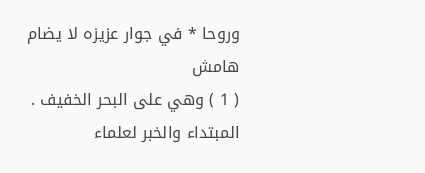وروحا * في جوار عزيزه لا يضام
هامش
( 1 ) وهي على البحر الخفيف .
المبتداء والخبر لعلماء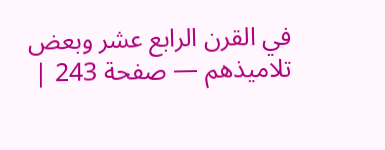في القرن الرابع عشر وبعض تلاميذهم — صفحة 243 |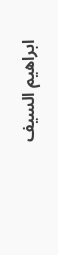ابراهيم السيف